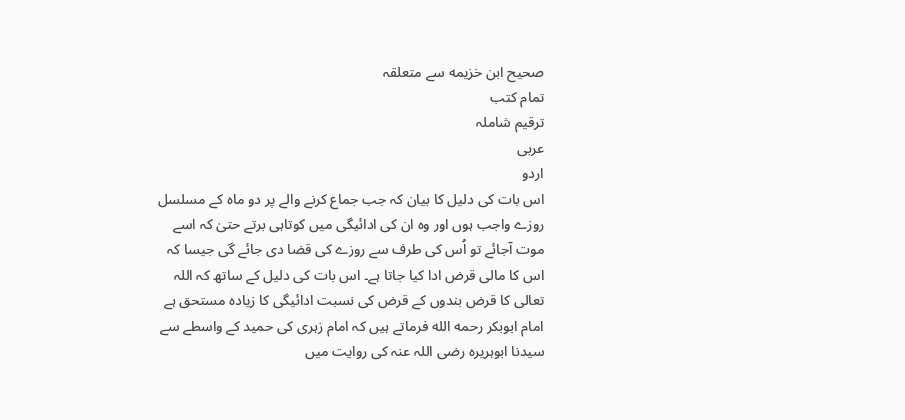صحيح ابن خزيمه سے متعلقہ
تمام کتب
ترقیم شاملہ
عربی
اردو
اس بات کی دلیل کا بیان کہ جب جماع کرنے والے پر دو ماہ کے مسلسل روزے واجب ہوں اور وہ ان کی ادائیگی میں کوتاہی برتے حتیٰ کہ اسے موت آجائے تو اُس کی طرف سے روزے کی قضا دی جائے گی جیسا کہ اس کا مالی قرض ادا کیا جاتا ہے۔ اس بات کی دلیل کے ساتھ کہ اللہ تعالی کا قرض بندوں کے قرض کی نسبت ادائیگی کا زیادہ مستحق ہے
امام ابوبکر رحمه الله فرماتے ہیں کہ امام زہری کی حمید کے واسطے سے سیدنا ابوہریرہ رضی اللہ عنہ کی روایت میں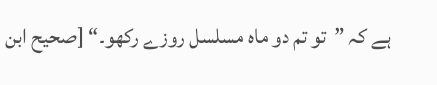ہے کہ ”تو تم دو ماہ مسلسل روزے رکھو۔“ [صحيح ابن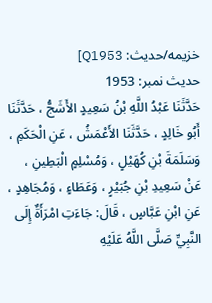خزيمه/حدیث: Q1953]
حدیث نمبر: 1953
حَدَّثَنَا عَبْدُ اللَّهِ بْنُ سَعِيدٍ الأَشَجُّ ، حَدَّثَنَا أَبُو خَالِدٍ ، حَدَّثَنَا الأَعْمَشُ ، عَنِ الْحَكَمِ ، وَسَلَمَةَ بْنِ كُهَيْلٍ ، وَمُسْلِمٍ الْبَطِينِ ، عَنْ سَعِيدِ بْنِ جُبَيْرٍ ، وَعَطَاءٍ ، وَمُجَاهِدٍ ، عَنِ ابْنِ عَبَّاسٍ ، قَالَ: جَاءَتِ امْرَأَةٌ إِلَى النَّبِيِّ صَلَّى اللَّهُ عَلَيْهِ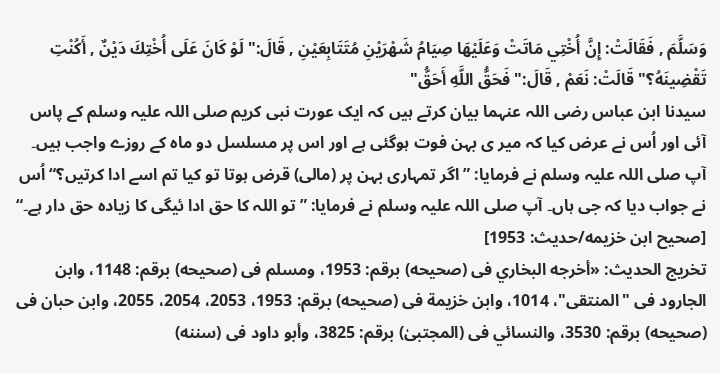وَسَلَّمَ , فَقَالَتْ: إِنَّ أُخْتِي مَاتَتْ وَعَلَيْهَا صِيَامُ شَهْرَيْنِ مُتَتَابِعَيْنِ , قَالَ:" لَوْ كَانَ عَلَى أُخْتِكَ دَيْنٌ , أَكُنْتِ تَقْضِينَهُ؟" قَالَتْ: نَعَمْ , قَالَ:" فَحَقُّ اللَّهِ أَحَقُّ"
سیدنا ابن عباس رضی اللہ عنہما بیان کرتے ہیں کہ ایک عورت نبی کریم صلی اللہ علیہ وسلم کے پاس آئی اور اُس نے عرض کیا کہ میر ی بہن فوت ہوگئی ہے اور اس پر مسلسل دو ماہ کے روزے واجب ہیں۔ آپ صلی اللہ علیہ وسلم نے فرمایا: ”اگر تمہاری بہن پر (مالی) قرض ہوتا تو کیا تم اسے ادا کرتیں؟“ اُس نے جواب دیا کہ جی ہاں۔ آپ صلی اللہ علیہ وسلم نے فرمایا: ”تو اللہ کا حق ادا ئیگی کا زیادہ حق دار ہے۔“ [صحيح ابن خزيمه/حدیث: 1953]
تخریج الحدیث: «أخرجه البخاري فى (صحيحه) برقم: 1953، ومسلم فى (صحيحه) برقم: 1148، وابن الجارود فى "المنتقى"، 1014، وابن خزيمة فى (صحيحه) برقم: 1953، 2053، 2054، 2055، وابن حبان فى (صحيحه) برقم: 3530، والنسائي فى (المجتبیٰ) برقم: 3825، وأبو داود فى (سننه)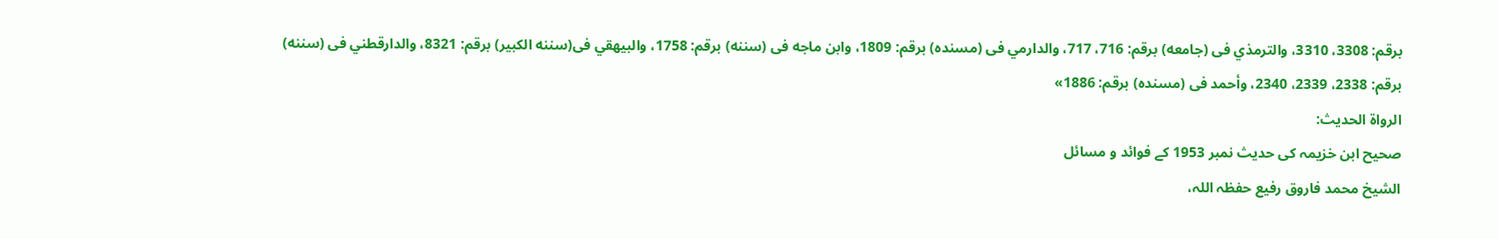برقم: 3308، 3310، والترمذي فى (جامعه) برقم: 716، 717، والدارمي فى (مسنده) برقم: 1809، وابن ماجه فى (سننه) برقم: 1758، والبيهقي فى(سننه الكبير) برقم: 8321، والدارقطني فى (سننه) برقم: 2338، 2339، 2340، وأحمد فى (مسنده) برقم: 1886»
الرواة الحديث:
صحیح ابن خزیمہ کی حدیث نمبر 1953 کے فوائد و مسائل
الشيخ محمد فاروق رفیع حفظہ اللہ،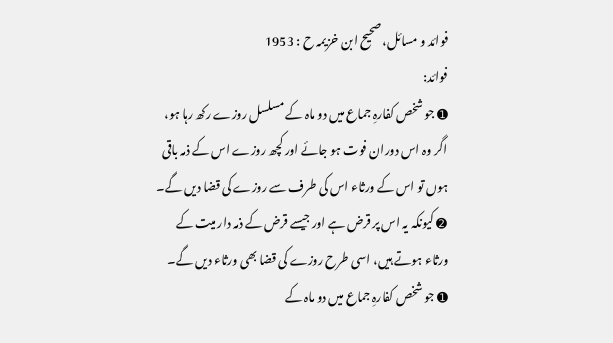فوائد و مسائل، صحیح ابن خزیمہ ح : 1953
فوائد:
➊ جو شخص کفارہِ جماع میں دو ماہ کے مسلسل روزے رکھ رہا ہو، اگر وہ اس دوران فوت ہو جائے اور کچھ روزے اس کے ذمہ باقی ہوں تو اس کے ورثاء اس کی طرف سے روزے کی قضا دیں گے۔
➋ کیونکہ یہ اس پر قرض ہے اور جیسے قرض کے ذمہ دار میت کے ورثاء ہوتے ہیں، اسی طرح روزے کی قضا بھی ورثاء دیں گے۔
➊ جو شخص کفارہِ جماع میں دو ماہ کے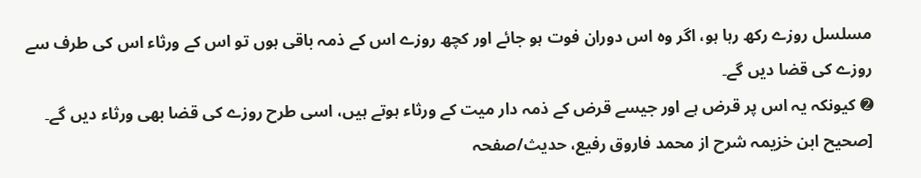مسلسل روزے رکھ رہا ہو، اگر وہ اس دوران فوت ہو جائے اور کچھ روزے اس کے ذمہ باقی ہوں تو اس کے ورثاء اس کی طرف سے روزے کی قضا دیں گے۔
➋ کیونکہ یہ اس پر قرض ہے اور جیسے قرض کے ذمہ دار میت کے ورثاء ہوتے ہیں، اسی طرح روزے کی قضا بھی ورثاء دیں گے۔
[صحیح ابن خزیمہ شرح از محمد فاروق رفیع، حدیث/صفحہ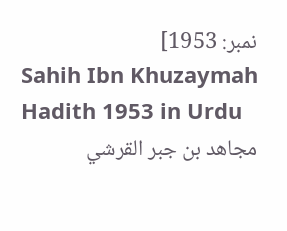نمبر: 1953]
Sahih Ibn Khuzaymah Hadith 1953 in Urdu
مجاهد بن جبر القرشي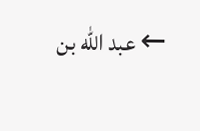← عبد الله بن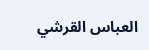العباس القرشي